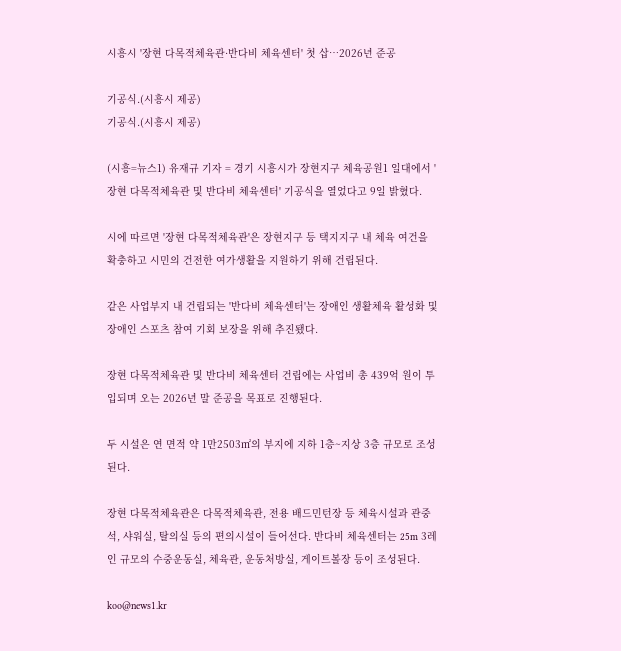시흥시 '장현 다목적체육관·반다비 체육센터' 첫 삽…2026년 준공

기공식.(시흥시 제공)
기공식.(시흥시 제공)

(시흥=뉴스1) 유재규 기자 = 경기 시흥시가 장현지구 체육공원1 일대에서 '장현 다목적체육관 및 반다비 체육센터' 기공식을 열었다고 9일 밝혔다.

시에 따르면 '장현 다목적체육관'은 장현지구 등 택지지구 내 체육 여건을 확충하고 시민의 건전한 여가생활을 지원하기 위해 건립된다.

같은 사업부지 내 건립되는 '반다비 체육센터'는 장애인 생활체육 활성화 및 장애인 스포츠 참여 기회 보장을 위해 추진됐다.

장현 다목적체육관 및 반다비 체육센터 건립에는 사업비 총 439억 원이 투입되며 오는 2026년 말 준공을 목표로 진행된다.

두 시설은 연 면적 약 1만2503㎡의 부지에 지하 1층~지상 3층 규모로 조성된다.

장현 다목적체육관은 다목적체육관, 전용 배드민턴장 등 체육시설과 관중석, 샤워실, 탈의실 등의 편의시설이 들어선다. 반다비 체육센터는 25m 3레인 규모의 수중운동실, 체육관, 운동처방실, 게이트볼장 등이 조성된다.

koo@news1.kr